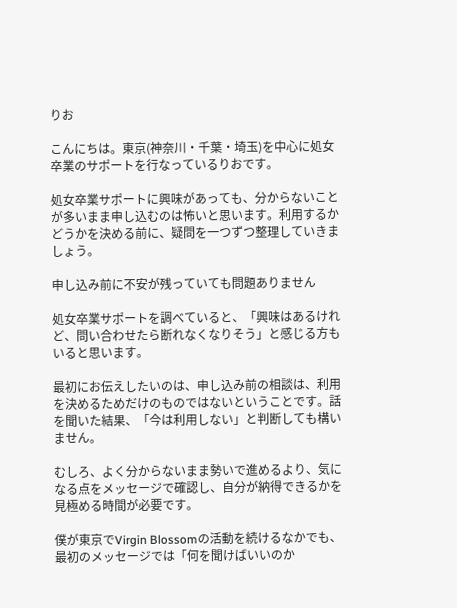りお

こんにちは。東京(神奈川・千葉・埼玉)を中心に処女卒業のサポートを行なっているりおです。

処女卒業サポートに興味があっても、分からないことが多いまま申し込むのは怖いと思います。利用するかどうかを決める前に、疑問を一つずつ整理していきましょう。

申し込み前に不安が残っていても問題ありません

処女卒業サポートを調べていると、「興味はあるけれど、問い合わせたら断れなくなりそう」と感じる方もいると思います。

最初にお伝えしたいのは、申し込み前の相談は、利用を決めるためだけのものではないということです。話を聞いた結果、「今は利用しない」と判断しても構いません。

むしろ、よく分からないまま勢いで進めるより、気になる点をメッセージで確認し、自分が納得できるかを見極める時間が必要です。

僕が東京でVirgin Blossomの活動を続けるなかでも、最初のメッセージでは「何を聞けばいいのか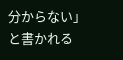分からない」と書かれる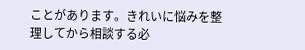ことがあります。きれいに悩みを整理してから相談する必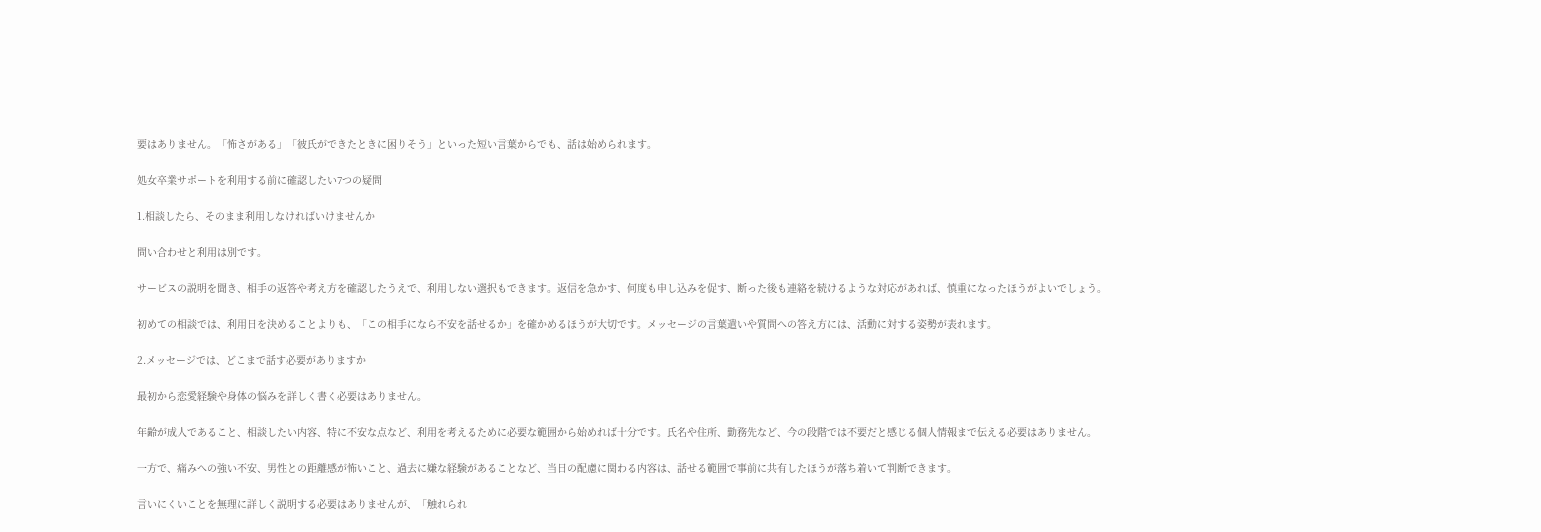要はありません。「怖さがある」「彼氏ができたときに困りそう」といった短い言葉からでも、話は始められます。

処女卒業サポートを利用する前に確認したい7つの疑問

1.相談したら、そのまま利用しなければいけませんか

問い合わせと利用は別です。

サービスの説明を聞き、相手の返答や考え方を確認したうえで、利用しない選択もできます。返信を急かす、何度も申し込みを促す、断った後も連絡を続けるような対応があれば、慎重になったほうがよいでしょう。

初めての相談では、利用日を決めることよりも、「この相手になら不安を話せるか」を確かめるほうが大切です。メッセージの言葉遣いや質問への答え方には、活動に対する姿勢が表れます。

2.メッセージでは、どこまで話す必要がありますか

最初から恋愛経験や身体の悩みを詳しく書く必要はありません。

年齢が成人であること、相談したい内容、特に不安な点など、利用を考えるために必要な範囲から始めれば十分です。氏名や住所、勤務先など、今の段階では不要だと感じる個人情報まで伝える必要はありません。

一方で、痛みへの強い不安、男性との距離感が怖いこと、過去に嫌な経験があることなど、当日の配慮に関わる内容は、話せる範囲で事前に共有したほうが落ち着いて判断できます。

言いにくいことを無理に詳しく説明する必要はありませんが、「触れられ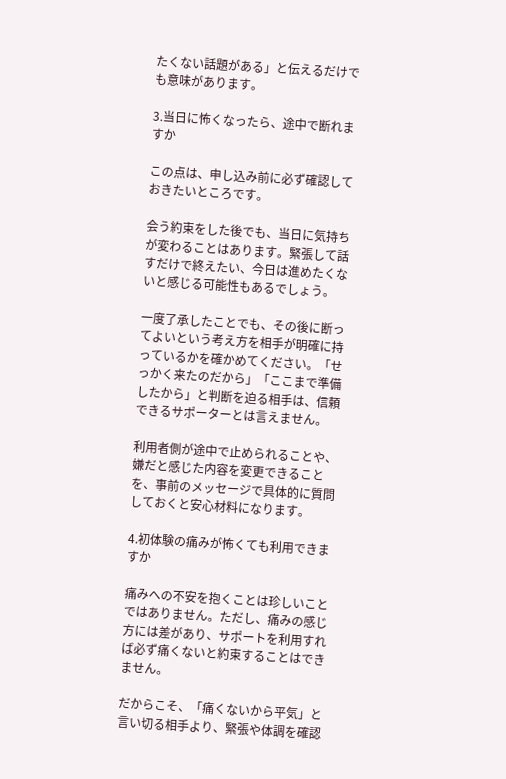たくない話題がある」と伝えるだけでも意味があります。

3.当日に怖くなったら、途中で断れますか

この点は、申し込み前に必ず確認しておきたいところです。

会う約束をした後でも、当日に気持ちが変わることはあります。緊張して話すだけで終えたい、今日は進めたくないと感じる可能性もあるでしょう。

一度了承したことでも、その後に断ってよいという考え方を相手が明確に持っているかを確かめてください。「せっかく来たのだから」「ここまで準備したから」と判断を迫る相手は、信頼できるサポーターとは言えません。

利用者側が途中で止められることや、嫌だと感じた内容を変更できることを、事前のメッセージで具体的に質問しておくと安心材料になります。

4.初体験の痛みが怖くても利用できますか

痛みへの不安を抱くことは珍しいことではありません。ただし、痛みの感じ方には差があり、サポートを利用すれば必ず痛くないと約束することはできません。

だからこそ、「痛くないから平気」と言い切る相手より、緊張や体調を確認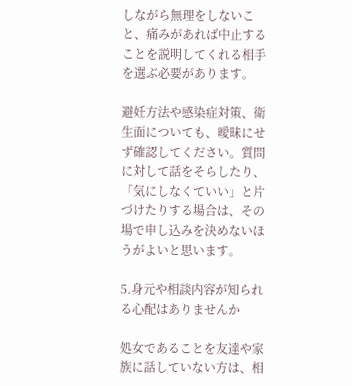しながら無理をしないこと、痛みがあれば中止することを説明してくれる相手を選ぶ必要があります。

避妊方法や感染症対策、衛生面についても、曖昧にせず確認してください。質問に対して話をそらしたり、「気にしなくていい」と片づけたりする場合は、その場で申し込みを決めないほうがよいと思います。

5.身元や相談内容が知られる心配はありませんか

処女であることを友達や家族に話していない方は、相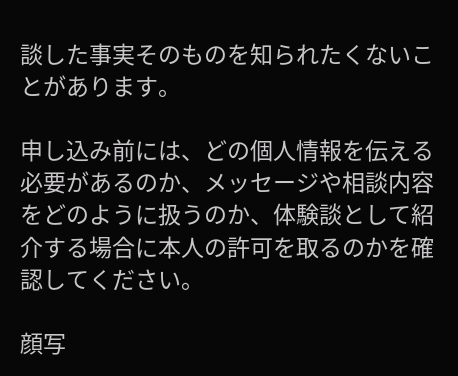談した事実そのものを知られたくないことがあります。

申し込み前には、どの個人情報を伝える必要があるのか、メッセージや相談内容をどのように扱うのか、体験談として紹介する場合に本人の許可を取るのかを確認してください。

顔写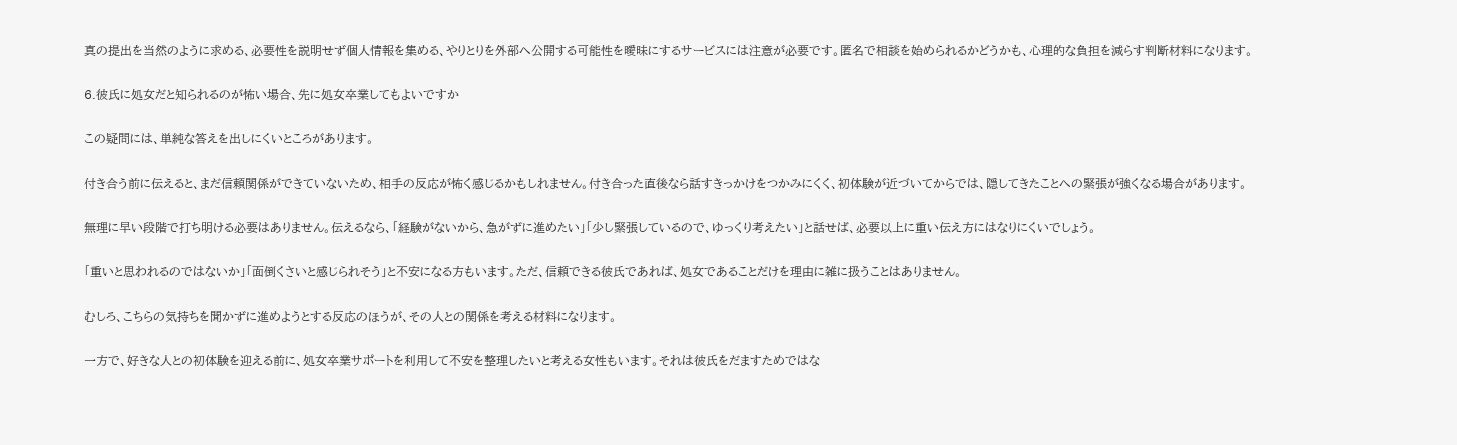真の提出を当然のように求める、必要性を説明せず個人情報を集める、やりとりを外部へ公開する可能性を曖昧にするサービスには注意が必要です。匿名で相談を始められるかどうかも、心理的な負担を減らす判断材料になります。

6.彼氏に処女だと知られるのが怖い場合、先に処女卒業してもよいですか

この疑問には、単純な答えを出しにくいところがあります。

付き合う前に伝えると、まだ信頼関係ができていないため、相手の反応が怖く感じるかもしれません。付き合った直後なら話すきっかけをつかみにくく、初体験が近づいてからでは、隠してきたことへの緊張が強くなる場合があります。

無理に早い段階で打ち明ける必要はありません。伝えるなら、「経験がないから、急がずに進めたい」「少し緊張しているので、ゆっくり考えたい」と話せば、必要以上に重い伝え方にはなりにくいでしょう。

「重いと思われるのではないか」「面倒くさいと感じられそう」と不安になる方もいます。ただ、信頼できる彼氏であれば、処女であることだけを理由に雑に扱うことはありません。

むしろ、こちらの気持ちを聞かずに進めようとする反応のほうが、その人との関係を考える材料になります。

一方で、好きな人との初体験を迎える前に、処女卒業サポートを利用して不安を整理したいと考える女性もいます。それは彼氏をだますためではな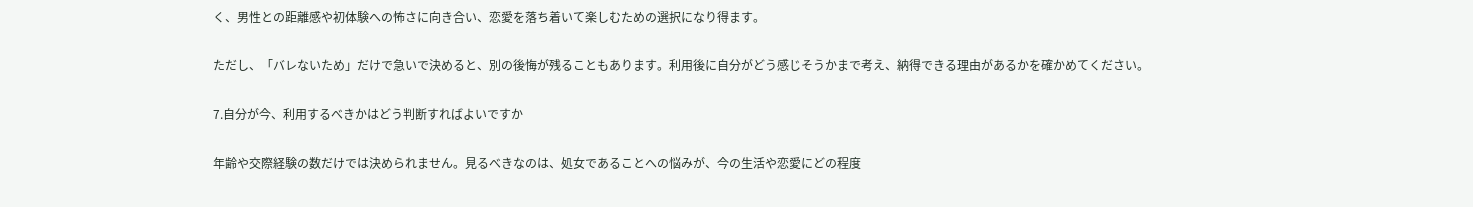く、男性との距離感や初体験への怖さに向き合い、恋愛を落ち着いて楽しむための選択になり得ます。

ただし、「バレないため」だけで急いで決めると、別の後悔が残ることもあります。利用後に自分がどう感じそうかまで考え、納得できる理由があるかを確かめてください。

7.自分が今、利用するべきかはどう判断すればよいですか

年齢や交際経験の数だけでは決められません。見るべきなのは、処女であることへの悩みが、今の生活や恋愛にどの程度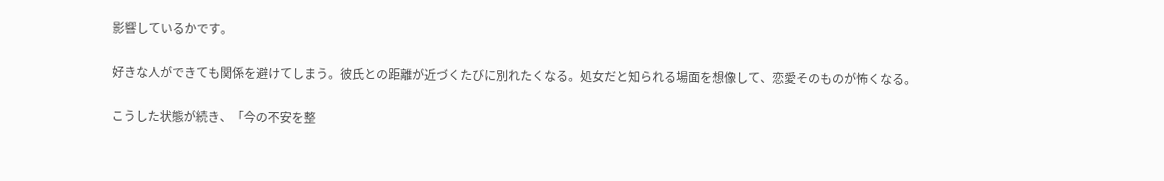影響しているかです。

好きな人ができても関係を避けてしまう。彼氏との距離が近づくたびに別れたくなる。処女だと知られる場面を想像して、恋愛そのものが怖くなる。

こうした状態が続き、「今の不安を整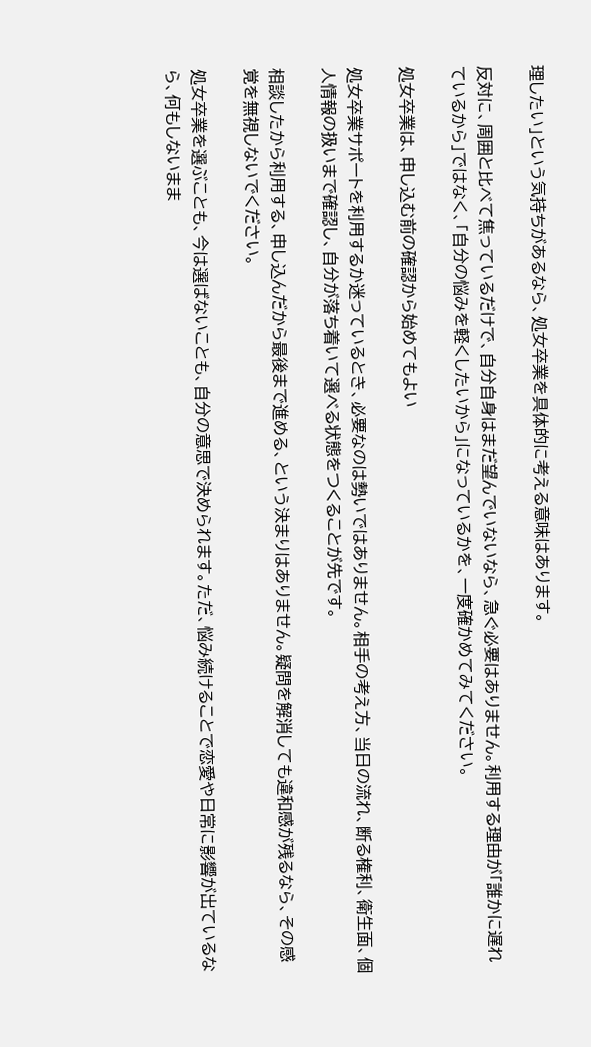理したい」という気持ちがあるなら、処女卒業を具体的に考える意味はあります。

反対に、周囲と比べて焦っているだけで、自分自身はまだ望んでいないなら、急ぐ必要はありません。利用する理由が「誰かに遅れているから」ではなく、「自分の悩みを軽くしたいから」になっているかを、一度確かめてみてください。

処女卒業は、申し込む前の確認から始めてもよい

処女卒業サポートを利用するか迷っているとき、必要なのは勢いではありません。相手の考え方、当日の流れ、断る権利、衛生面、個人情報の扱いまで確認し、自分が落ち着いて選べる状態をつくることが先です。

相談したから利用する、申し込んだから最後まで進める、という決まりはありません。疑問を解消しても違和感が残るなら、その感覚を無視しないでください。

処女卒業を選ぶことも、今は選ばないことも、自分の意思で決められます。ただ、悩み続けることで恋愛や日常に影響が出ているなら、何もしないまま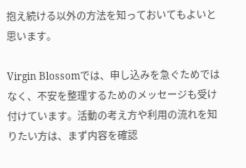抱え続ける以外の方法を知っておいてもよいと思います。

Virgin Blossomでは、申し込みを急ぐためではなく、不安を整理するためのメッセージも受け付けています。活動の考え方や利用の流れを知りたい方は、まず内容を確認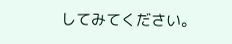してみてください。